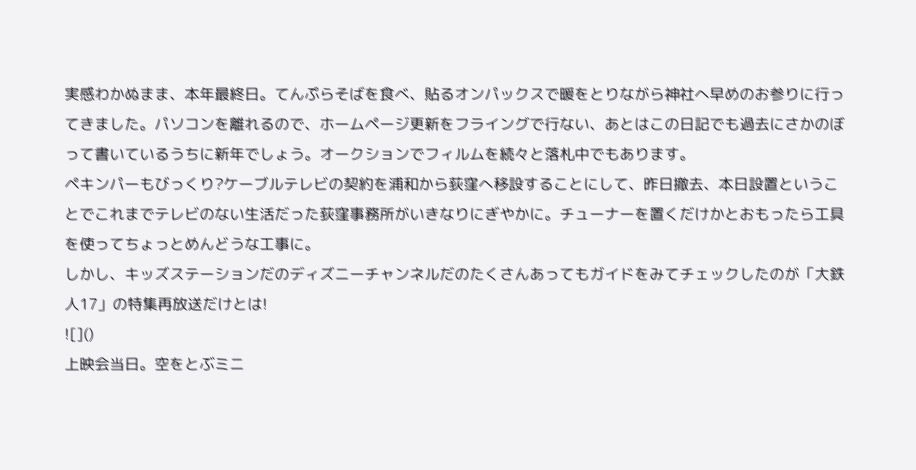実感わかぬまま、本年最終日。てんぷらそばを食べ、貼るオンパックスで暖をとりながら神社へ早めのお参りに行ってきました。パソコンを離れるので、ホームページ更新をフライングで行ない、あとはこの日記でも過去にさかのぼって書いているうちに新年でしょう。オークションでフィルムを続々と落札中でもあります。
ペキンパーもびっくり?ケーブルテレビの契約を浦和から荻窪へ移設することにして、昨日撤去、本日設置ということでこれまでテレビのない生活だった荻窪事務所がいきなりにぎやかに。チューナーを置くだけかとおもったら工具を使ってちょっとめんどうな工事に。
しかし、キッズステーションだのディズニーチャンネルだのたくさんあってもガイドをみてチェックしたのが「大鉄人17」の特集再放送だけとは!
![]()
上映会当日。空をとぶミニ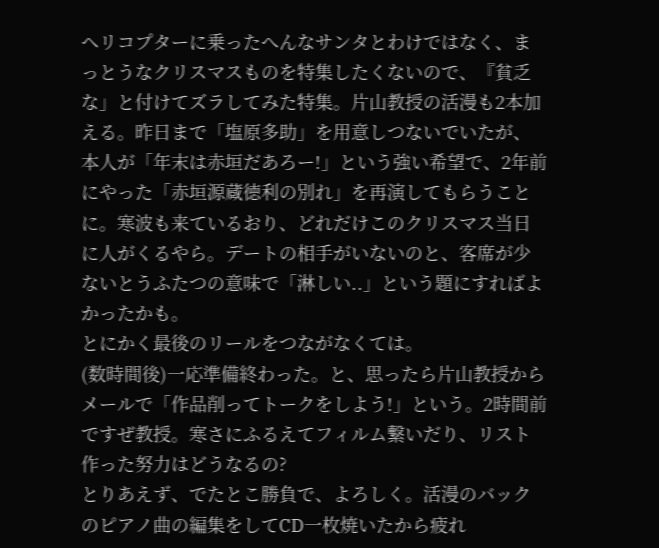ヘリコプターに乗ったへんなサンタとわけではなく、まっとうなクリスマスものを特集したくないので、『貧乏な」と付けてズラしてみた特集。片山教授の活漫も2本加える。昨日まで「塩原多助」を用意しつないでいたが、本人が「年末は赤垣だあろー!」という強い希望で、2年前にやった「赤垣源蔵徳利の別れ」を再演してもらうことに。寒波も来ているおり、どれだけこのクリスマス当日に人がくるやら。デートの相手がいないのと、客席が少ないとうふたつの意味で「淋しい..」という題にすればよかったかも。
とにかく最後のリールをつながなくては。
(数時間後)一応準備終わった。と、思ったら片山教授からメールで「作品削ってトークをしよう!」という。2時間前ですぜ教授。寒さにふるえてフィルム繋いだり、リスト作った努力はどうなるの?
とりあえず、でたとこ勝負で、よろしく。活漫のバックのピアノ曲の編集をしてCD一枚焼いたから疲れ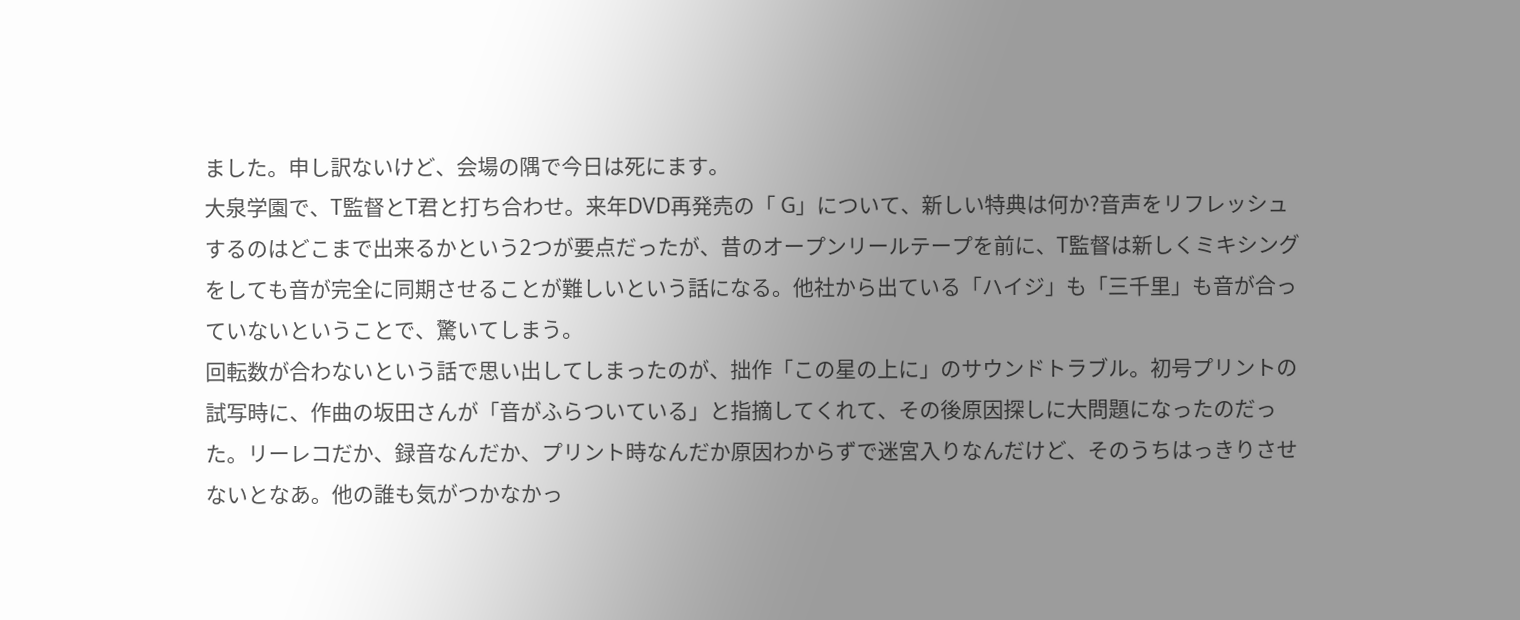ました。申し訳ないけど、会場の隅で今日は死にます。
大泉学園で、T監督とT君と打ち合わせ。来年DVD再発売の「 G」について、新しい特典は何か?音声をリフレッシュするのはどこまで出来るかという2つが要点だったが、昔のオープンリールテープを前に、T監督は新しくミキシングをしても音が完全に同期させることが難しいという話になる。他社から出ている「ハイジ」も「三千里」も音が合っていないということで、驚いてしまう。
回転数が合わないという話で思い出してしまったのが、拙作「この星の上に」のサウンドトラブル。初号プリントの試写時に、作曲の坂田さんが「音がふらついている」と指摘してくれて、その後原因探しに大問題になったのだった。リーレコだか、録音なんだか、プリント時なんだか原因わからずで迷宮入りなんだけど、そのうちはっきりさせないとなあ。他の誰も気がつかなかっ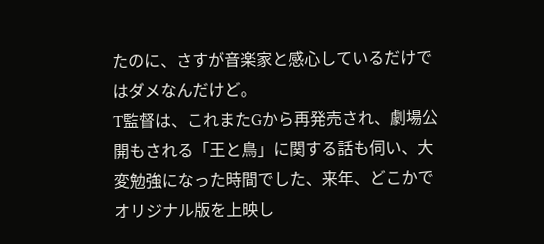たのに、さすが音楽家と感心しているだけではダメなんだけど。
T監督は、これまたGから再発売され、劇場公開もされる「王と鳥」に関する話も伺い、大変勉強になった時間でした、来年、どこかでオリジナル版を上映し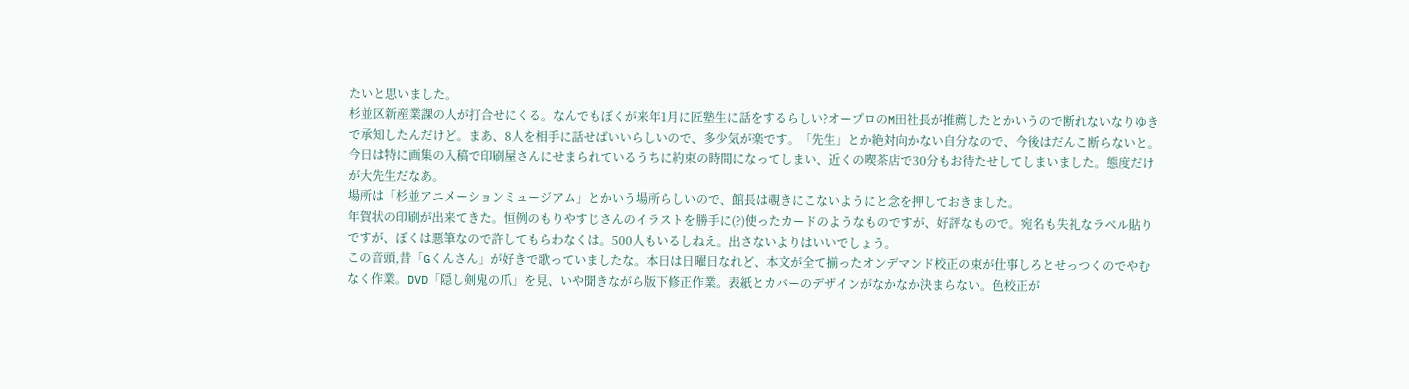たいと思いました。
杉並区新産業課の人が打合せにくる。なんでもぼくが来年1月に匠塾生に話をするらしい?オープロのM田社長が推薦したとかいうので断れないなりゆきで承知したんだけど。まあ、8人を相手に話せばいいらしいので、多少気が楽です。「先生」とか絶対向かない自分なので、今後はだんこ断らないと。
今日は特に画集の入稿で印刷屋さんにせまられているうちに約束の時間になってしまい、近くの喫茶店で30分もお待たせしてしまいました。態度だけが大先生だなあ。
場所は「杉並アニメーションミュージアム」とかいう場所らしいので、館長は覗きにこないようにと念を押しておきました。
年賀状の印刷が出来てきた。恒例のもりやすじさんのイラストを勝手に(?)使ったカードのようなものですが、好評なもので。宛名も失礼なラベル貼りですが、ぼくは悪筆なので許してもらわなくは。500人もいるしねえ。出さないよりはいいでしょう。
この音頭,昔「Gくんさん」が好きで歌っていましたな。本日は日曜日なれど、本文が全て揃ったオンデマンド校正の束が仕事しろとせっつくのでやむなく作業。DVD「隠し剣鬼の爪」を見、いや聞きながら版下修正作業。表紙とカバーのデザインがなかなか決まらない。色校正が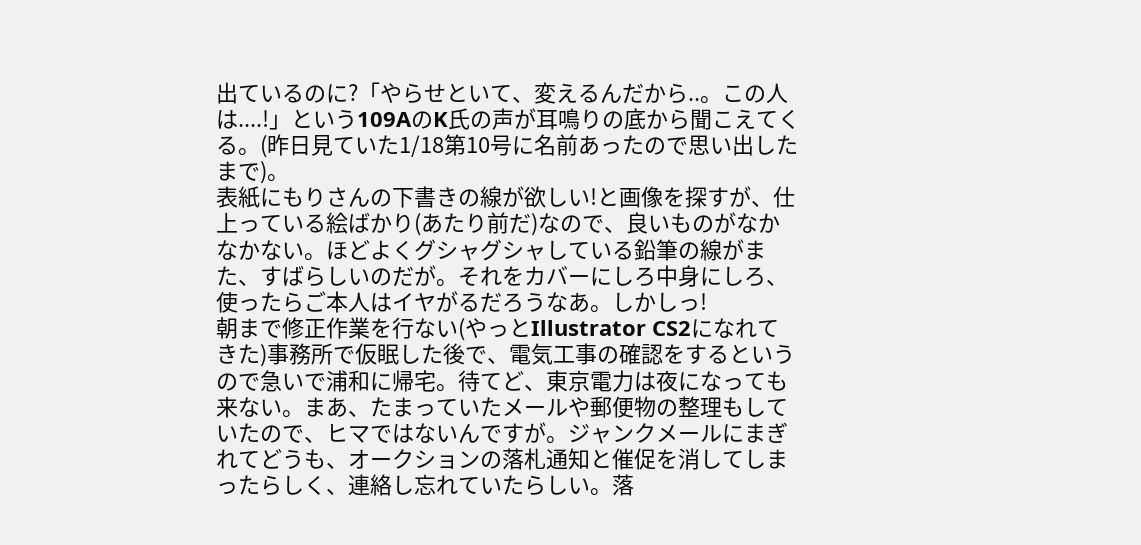出ているのに?「やらせといて、変えるんだから..。この人は....!」という109AのK氏の声が耳鳴りの底から聞こえてくる。(昨日見ていた1/18第10号に名前あったので思い出したまで)。
表紙にもりさんの下書きの線が欲しい!と画像を探すが、仕上っている絵ばかり(あたり前だ)なので、良いものがなかなかない。ほどよくグシャグシャしている鉛筆の線がまた、すばらしいのだが。それをカバーにしろ中身にしろ、使ったらご本人はイヤがるだろうなあ。しかしっ!
朝まで修正作業を行ない(やっとIllustrator CS2になれてきた)事務所で仮眠した後で、電気工事の確認をするというので急いで浦和に帰宅。待てど、東京電力は夜になっても来ない。まあ、たまっていたメールや郵便物の整理もしていたので、ヒマではないんですが。ジャンクメールにまぎれてどうも、オークションの落札通知と催促を消してしまったらしく、連絡し忘れていたらしい。落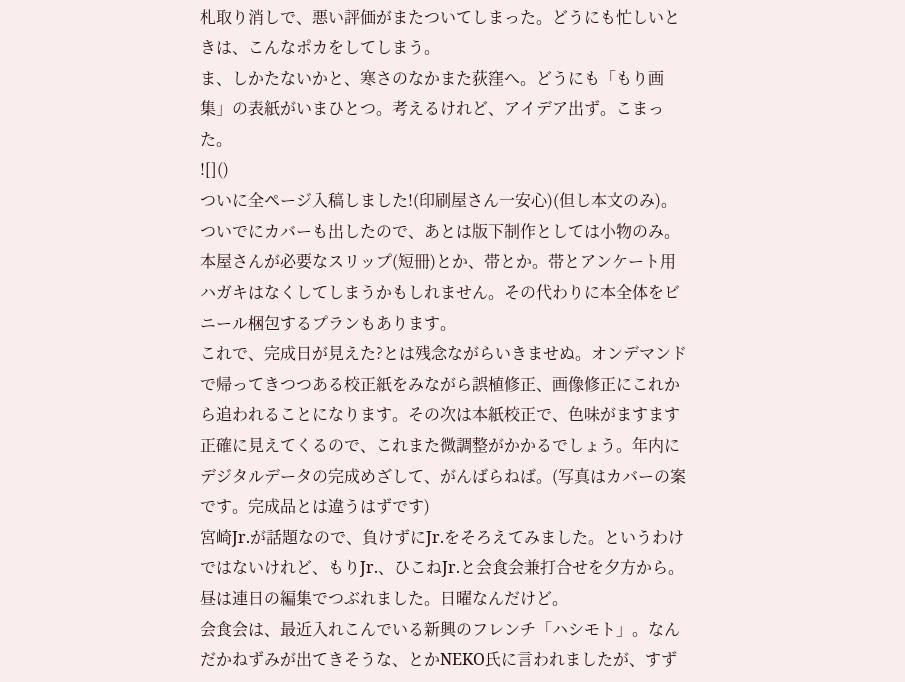札取り消しで、悪い評価がまたついてしまった。どうにも忙しいときは、こんなポカをしてしまう。
ま、しかたないかと、寒さのなかまた荻窪へ。どうにも「もり画集」の表紙がいまひとつ。考えるけれど、アイデア出ず。こまった。
![]()
ついに全ページ入稿しました!(印刷屋さん一安心)(但し本文のみ)。ついでにカバーも出したので、あとは版下制作としては小物のみ。本屋さんが必要なスリップ(短冊)とか、帯とか。帯とアンケート用ハガキはなくしてしまうかもしれません。その代わりに本全体をビニール梱包するプランもあります。
これで、完成日が見えた?とは残念ながらいきませぬ。オンデマンドで帰ってきつつある校正紙をみながら誤植修正、画像修正にこれから追われることになります。その次は本紙校正で、色味がますます正確に見えてくるので、これまた微調整がかかるでしょう。年内にデジタルデータの完成めざして、がんばらねば。(写真はカバーの案です。完成品とは違うはずです)
宮崎Jr.が話題なので、負けずにJr.をそろえてみました。というわけではないけれど、もりJr.、ひこねJr.と会食会兼打合せを夕方から。昼は連日の編集でつぶれました。日曜なんだけど。
会食会は、最近入れこんでいる新興のフレンチ「ハシモト」。なんだかねずみが出てきそうな、とかNEKO氏に言われましたが、すず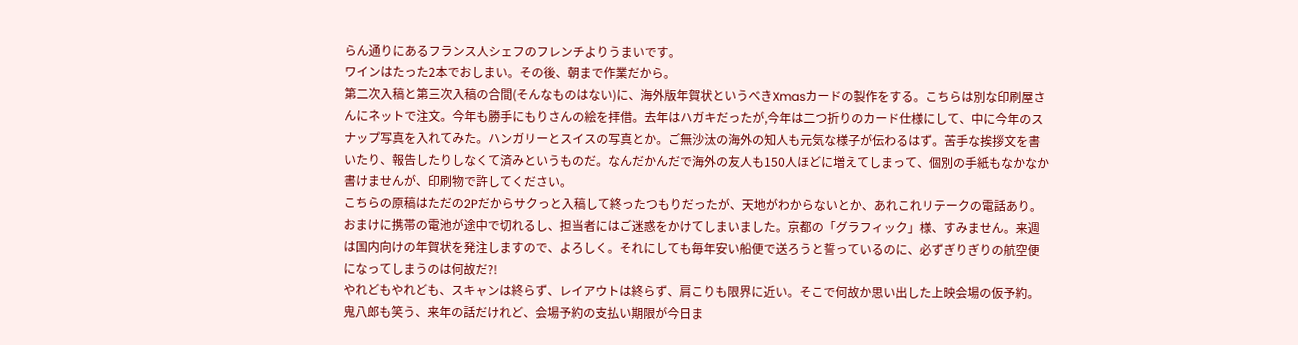らん通りにあるフランス人シェフのフレンチよりうまいです。
ワインはたった2本でおしまい。その後、朝まで作業だから。
第二次入稿と第三次入稿の合間(そんなものはない)に、海外版年賀状というべきXmasカードの製作をする。こちらは別な印刷屋さんにネットで注文。今年も勝手にもりさんの絵を拝借。去年はハガキだったが,今年は二つ折りのカード仕様にして、中に今年のスナップ写真を入れてみた。ハンガリーとスイスの写真とか。ご無沙汰の海外の知人も元気な様子が伝わるはず。苦手な挨拶文を書いたり、報告したりしなくて済みというものだ。なんだかんだで海外の友人も150人ほどに増えてしまって、個別の手紙もなかなか書けませんが、印刷物で許してください。
こちらの原稿はただの2Pだからサクっと入稿して終ったつもりだったが、天地がわからないとか、あれこれリテークの電話あり。おまけに携帯の電池が途中で切れるし、担当者にはご迷惑をかけてしまいました。京都の「グラフィック」様、すみません。来週は国内向けの年賀状を発注しますので、よろしく。それにしても毎年安い船便で送ろうと誓っているのに、必ずぎりぎりの航空便になってしまうのは何故だ?!
やれどもやれども、スキャンは終らず、レイアウトは終らず、肩こりも限界に近い。そこで何故か思い出した上映会場の仮予約。鬼八郎も笑う、来年の話だけれど、会場予約の支払い期限が今日ま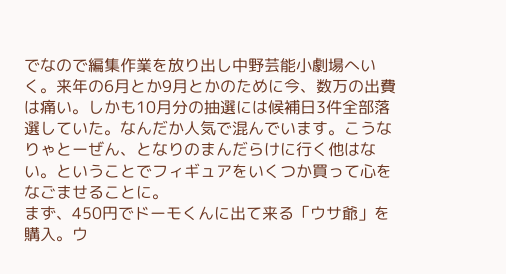でなので編集作業を放り出し中野芸能小劇場へいく。来年の6月とか9月とかのために今、数万の出費は痛い。しかも10月分の抽選には候補日3件全部落選していた。なんだか人気で混んでいます。こうなりゃとーぜん、となりのまんだらけに行く他はない。ということでフィギュアをいくつか買って心をなごませることに。
まず、450円でドーモくんに出て来る「ウサ爺」を購入。ウ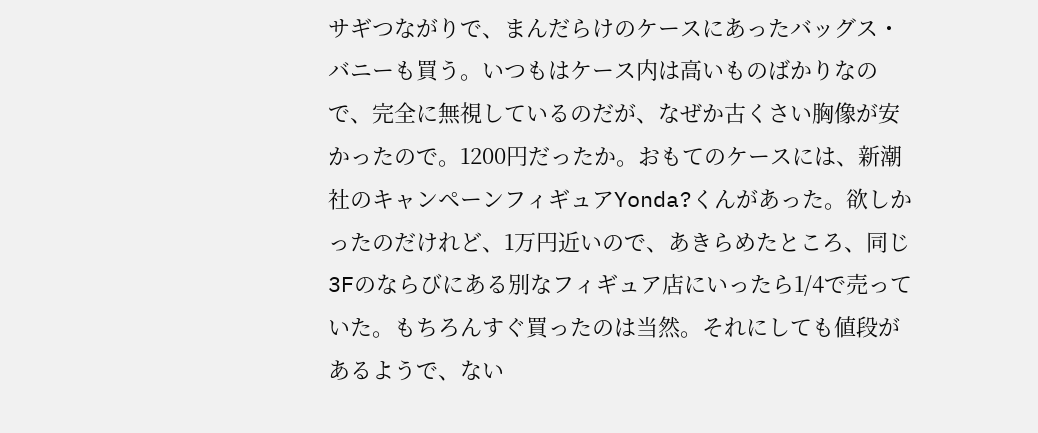サギつながりで、まんだらけのケースにあったバッグス・バニーも買う。いつもはケース内は高いものばかりなので、完全に無視しているのだが、なぜか古くさい胸像が安かったので。1200円だったか。おもてのケースには、新潮社のキャンペーンフィギュアYonda?くんがあった。欲しかったのだけれど、1万円近いので、あきらめたところ、同じ3Fのならびにある別なフィギュア店にいったら1/4で売っていた。もちろんすぐ買ったのは当然。それにしても値段があるようで、ない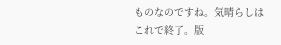ものなのですね。気晴らしはこれで終了。版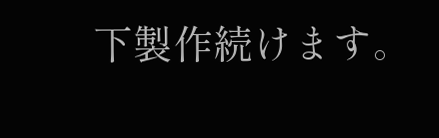下製作続けます。